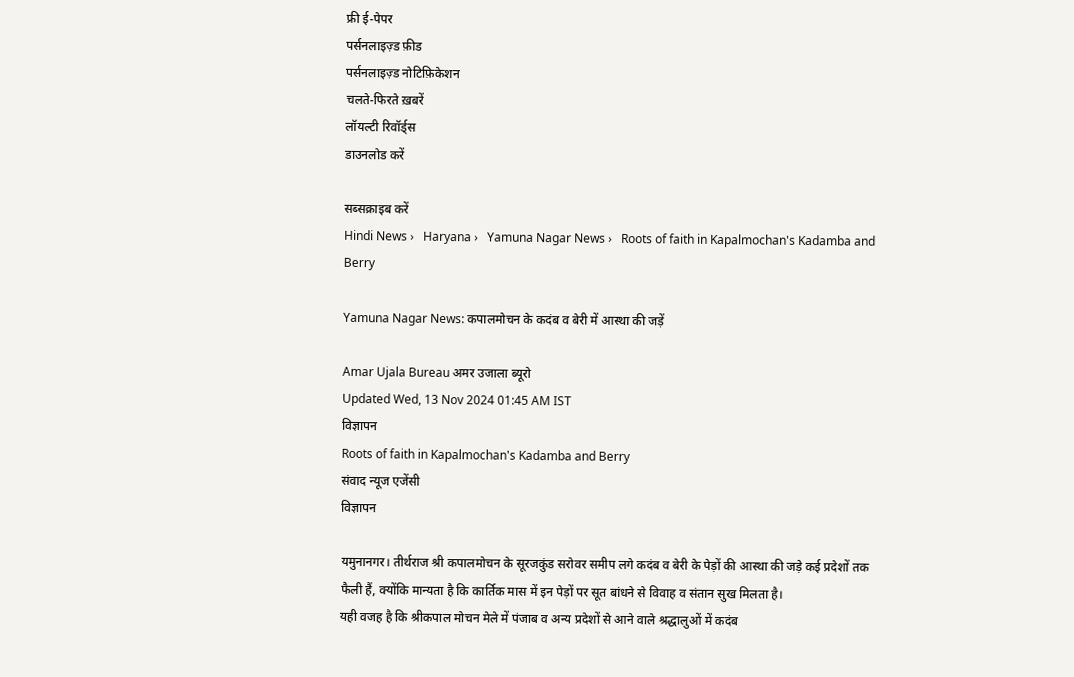फ्री ई-पेपर
पर्सनलाइज़्ड फ़ीड
पर्सनलाइज़्ड नोटिफ़िकेशन
चलते-फिरते ख़बरें
लॉयल्टी रिवॉर्ड्स
डाउनलोड करें

सब्सक्राइब करें
Hindi News ›   Haryana ›   Yamuna Nagar News ›   Roots of faith in Kapalmochan's Kadamba and Berry

Yamuna Nagar News: कपालमोचन के कदंब व बेरी में आस्था की जड़ें

Amar Ujala Bureau अमर उजाला ब्यूरो
Updated Wed, 13 Nov 2024 01:45 AM IST
विज्ञापन
Roots of faith in Kapalmochan's Kadamba and Berry
संवाद न्यूज एजेंसी
विज्ञापन

यमुनानगर। तीर्थराज श्री कपालमोचन के सूरजकुंड सरोवर समीप लगे कदंब व बेरी के पेड़ों की आस्था की जड़े कई प्रदेशों तक फैली हैं, क्योंकि मान्यता है कि कार्तिक मास में इन पेड़ों पर सूत बांधने से विवाह व संतान सुख मिलता है।
यही वजह है कि श्रीकपाल मोचन मेले में पंजाब व अन्य प्रदेशों से आने वाले श्रद्धालुओं में कदंब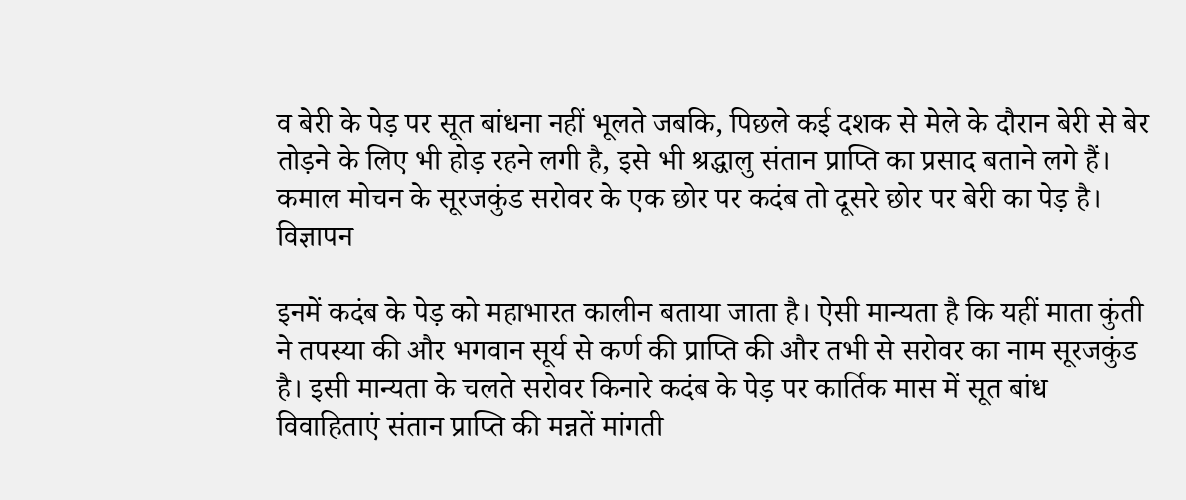व बेरी के पेड़ पर सूत बांधना नहीं भूलते जबकि, पिछले कई दशक से मेले के दौरान बेरी से बेर तोड़ने के लिए भी होड़ रहने लगी है, इसे भी श्रद्धालु संतान प्राप्ति का प्रसाद बताने लगे हैं। कमाल मोचन के सूरजकुंड सरोवर के एक छोर पर कदंब तो दूसरे छोर पर बेरी का पेड़ है।
विज्ञापन

इनमें कदंब के पेड़ को महाभारत कालीन बताया जाता है। ऐसी मान्यता है कि यहीं माता कुंती ने तपस्या की और भगवान सूर्य से कर्ण की प्राप्ति की और तभी से सरोवर का नाम सूरजकुंड है। इसी मान्यता के चलते सरोवर किनारे कदंब के पेड़ पर कार्तिक मास में सूत बांध विवाहिताएं संतान प्राप्ति की मन्नतें मांगती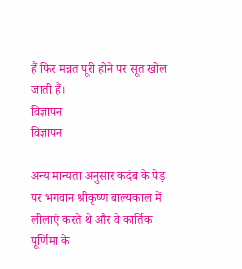हैं फिर मन्नत पूरी होने पर सूत खोल जाती हैं।
विज्ञापन
विज्ञापन

अन्य मान्यता अनुसार कदंब के पेड़ पर भगवान श्रीकृष्ण बाल्यकाल में लीलाएं करते थे और वे कार्तिक पूर्णिमा के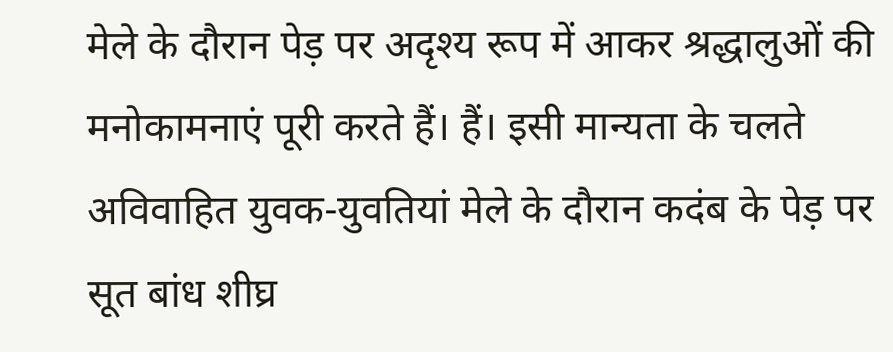मेले के दौरान पेड़ पर अदृश्य रूप में आकर श्रद्धालुओं की मनोकामनाएं पूरी करते हैं। हैं। इसी मान्यता के चलते अविवाहित युवक-युवतियां मेले के दौरान कदंब के पेड़ पर सूत बांध शीघ्र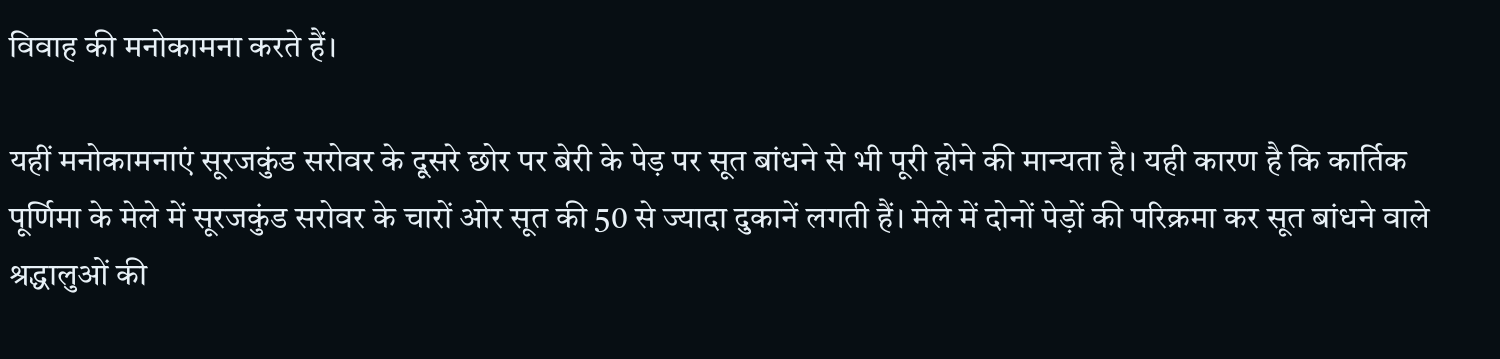विवाह की मनोकामना करते हैं।

यहीं मनोकामनाएं सूरजकुंड सरोवर के दूसरे छोर पर बेरी के पेड़ पर सूत बांधने से भी पूरी होने की मान्यता है। यही कारण है कि कार्तिक पूर्णिमा के मेले में सूरजकुंड सरोवर के चारों ओर सूत की 50 से ज्यादा दुकानें लगती हैं। मेले में दोनों पेड़ों की परिक्रमा कर सूत बांधने वाले श्रद्धालुओं की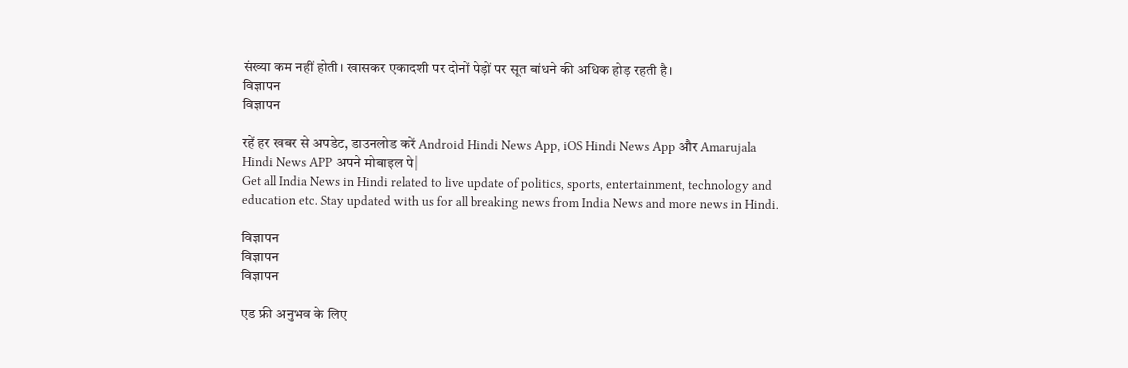संख्या कम नहीं होती। खासकर एकादशी पर दोनों पेड़ों पर सूत बांधने की अधिक होड़ रहती है।
विज्ञापन
विज्ञापन

रहें हर खबर से अपडेट, डाउनलोड करें Android Hindi News App, iOS Hindi News App और Amarujala Hindi News APP अपने मोबाइल पे|
Get all India News in Hindi related to live update of politics, sports, entertainment, technology and education etc. Stay updated with us for all breaking news from India News and more news in Hindi.

विज्ञापन
विज्ञापन
विज्ञापन

एड फ्री अनुभव के लिए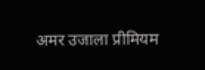अमर उजाला प्रीमियम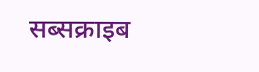सब्सक्राइब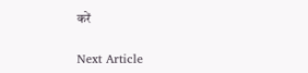करें

Next Article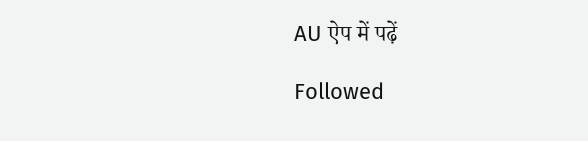AU ऐप में पढ़ें

Followed